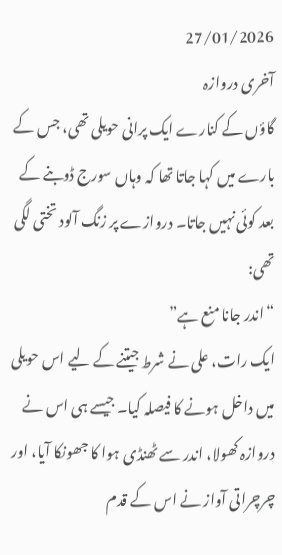27/01/2026
آخری دروازہ
گاؤں کے کنارے ایک پرانی حویلی تھی، جس کے بارے میں کہا جاتا تھا کہ وہاں سورج ڈوبنے کے بعد کوئی نہیں جاتا۔ دروازے پر زنگ آلود تختی لگی تھی:
“اندر جانا منع ہے”
ایک رات، علی نے شرط جیتنے کے لیے اس حویلی میں داخل ہونے کا فیصلہ کیا۔ جیسے ہی اس نے دروازہ کھولا، اندر سے ٹھنڈی ہوا کا جھونکا آیا، اور چرچراتی آواز نے اس کے قدم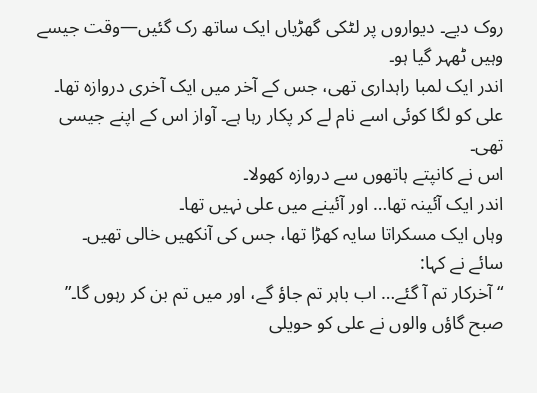روک دیے۔ دیواروں پر لٹکی گھڑیاں ایک ساتھ رک گئیں—وقت جیسے وہیں ٹھہر گیا ہو۔
اندر ایک لمبا راہداری تھی، جس کے آخر میں ایک آخری دروازہ تھا۔ علی کو لگا کوئی اسے نام لے کر پکار رہا ہے۔ آواز اس کے اپنے جیسی تھی۔
اس نے کانپتے ہاتھوں سے دروازہ کھولا۔
اندر ایک آئینہ تھا… اور آئینے میں علی نہیں تھا۔
وہاں ایک مسکراتا سایہ کھڑا تھا، جس کی آنکھیں خالی تھیں۔
سائے نے کہا:
“آخرکار تم آ گئے… اب باہر تم جاؤ گے، اور میں تم بن کر رہوں گا۔”
صبح گاؤں والوں نے علی کو حویلی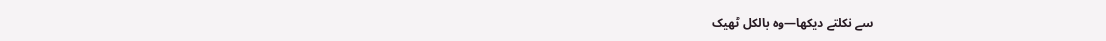سے نکلتے دیکھا—وہ بالکل ٹھیک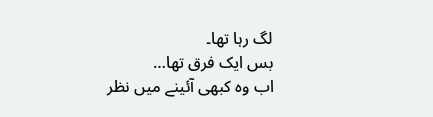لگ رہا تھا۔
بس ایک فرق تھا…
اب وہ کبھی آئینے میں نظر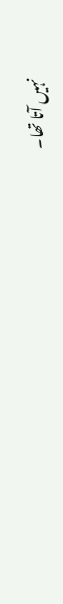نہیں آتا تھا۔